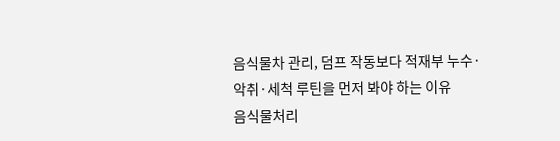음식물차 관리, 덤프 작동보다 적재부 누수·악취·세척 루틴을 먼저 봐야 하는 이유
음식물처리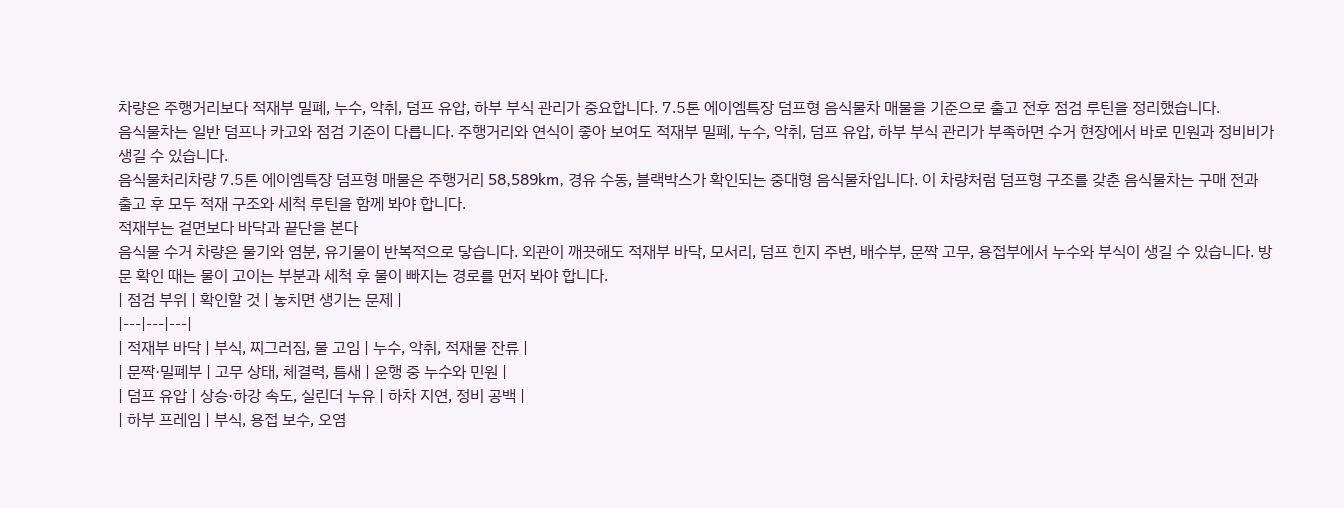차량은 주행거리보다 적재부 밀폐, 누수, 악취, 덤프 유압, 하부 부식 관리가 중요합니다. 7.5톤 에이엠특장 덤프형 음식물차 매물을 기준으로 출고 전후 점검 루틴을 정리했습니다.
음식물차는 일반 덤프나 카고와 점검 기준이 다릅니다. 주행거리와 연식이 좋아 보여도 적재부 밀폐, 누수, 악취, 덤프 유압, 하부 부식 관리가 부족하면 수거 현장에서 바로 민원과 정비비가 생길 수 있습니다.
음식물처리차량 7.5톤 에이엠특장 덤프형 매물은 주행거리 58,589km, 경유 수동, 블랙박스가 확인되는 중대형 음식물차입니다. 이 차량처럼 덤프형 구조를 갖춘 음식물차는 구매 전과 출고 후 모두 적재 구조와 세척 루틴을 함께 봐야 합니다.
적재부는 겉면보다 바닥과 끝단을 본다
음식물 수거 차량은 물기와 염분, 유기물이 반복적으로 닿습니다. 외관이 깨끗해도 적재부 바닥, 모서리, 덤프 힌지 주변, 배수부, 문짝 고무, 용접부에서 누수와 부식이 생길 수 있습니다. 방문 확인 때는 물이 고이는 부분과 세척 후 물이 빠지는 경로를 먼저 봐야 합니다.
| 점검 부위 | 확인할 것 | 놓치면 생기는 문제 |
|---|---|---|
| 적재부 바닥 | 부식, 찌그러짐, 물 고임 | 누수, 악취, 적재물 잔류 |
| 문짝·밀폐부 | 고무 상태, 체결력, 틈새 | 운행 중 누수와 민원 |
| 덤프 유압 | 상승·하강 속도, 실린더 누유 | 하차 지연, 정비 공백 |
| 하부 프레임 | 부식, 용접 보수, 오염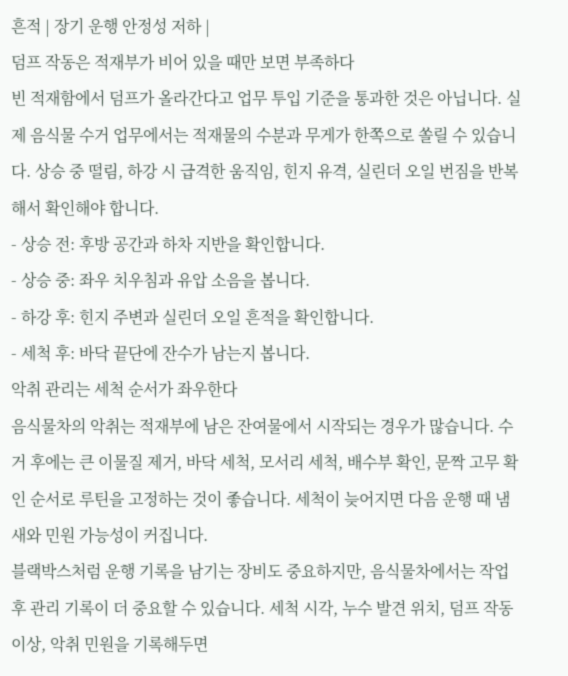흔적 | 장기 운행 안정성 저하 |
덤프 작동은 적재부가 비어 있을 때만 보면 부족하다
빈 적재함에서 덤프가 올라간다고 업무 투입 기준을 통과한 것은 아닙니다. 실제 음식물 수거 업무에서는 적재물의 수분과 무게가 한쪽으로 쏠릴 수 있습니다. 상승 중 떨림, 하강 시 급격한 움직임, 힌지 유격, 실린더 오일 번짐을 반복해서 확인해야 합니다.
- 상승 전: 후방 공간과 하차 지반을 확인합니다.
- 상승 중: 좌우 치우침과 유압 소음을 봅니다.
- 하강 후: 힌지 주변과 실린더 오일 흔적을 확인합니다.
- 세척 후: 바닥 끝단에 잔수가 남는지 봅니다.
악취 관리는 세척 순서가 좌우한다
음식물차의 악취는 적재부에 남은 잔여물에서 시작되는 경우가 많습니다. 수거 후에는 큰 이물질 제거, 바닥 세척, 모서리 세척, 배수부 확인, 문짝 고무 확인 순서로 루틴을 고정하는 것이 좋습니다. 세척이 늦어지면 다음 운행 때 냄새와 민원 가능성이 커집니다.
블랙박스처럼 운행 기록을 남기는 장비도 중요하지만, 음식물차에서는 작업 후 관리 기록이 더 중요할 수 있습니다. 세척 시각, 누수 발견 위치, 덤프 작동 이상, 악취 민원을 기록해두면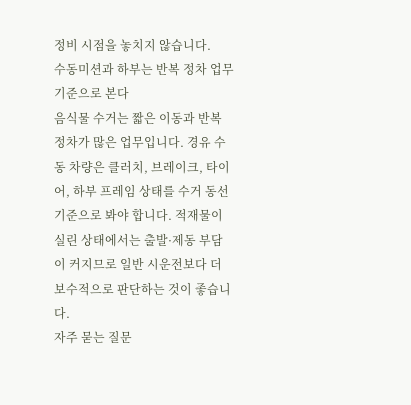정비 시점을 놓치지 않습니다.
수동미션과 하부는 반복 정차 업무 기준으로 본다
음식물 수거는 짧은 이동과 반복 정차가 많은 업무입니다. 경유 수동 차량은 클러치, 브레이크, 타이어, 하부 프레임 상태를 수거 동선 기준으로 봐야 합니다. 적재물이 실린 상태에서는 출발·제동 부담이 커지므로 일반 시운전보다 더 보수적으로 판단하는 것이 좋습니다.
자주 묻는 질문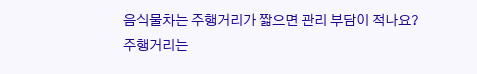음식물차는 주행거리가 짧으면 관리 부담이 적나요?
주행거리는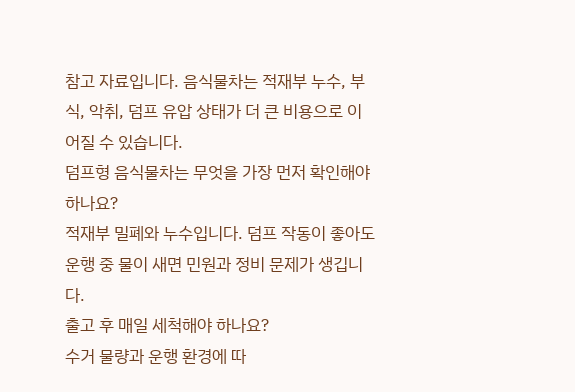참고 자료입니다. 음식물차는 적재부 누수, 부식, 악취, 덤프 유압 상태가 더 큰 비용으로 이어질 수 있습니다.
덤프형 음식물차는 무엇을 가장 먼저 확인해야 하나요?
적재부 밀폐와 누수입니다. 덤프 작동이 좋아도 운행 중 물이 새면 민원과 정비 문제가 생깁니다.
출고 후 매일 세척해야 하나요?
수거 물량과 운행 환경에 따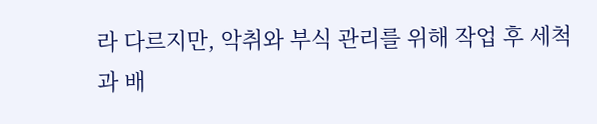라 다르지만, 악취와 부식 관리를 위해 작업 후 세척과 배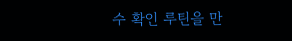수 확인 루틴을 만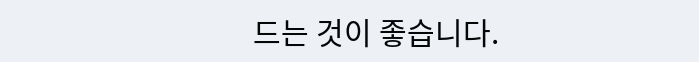드는 것이 좋습니다.